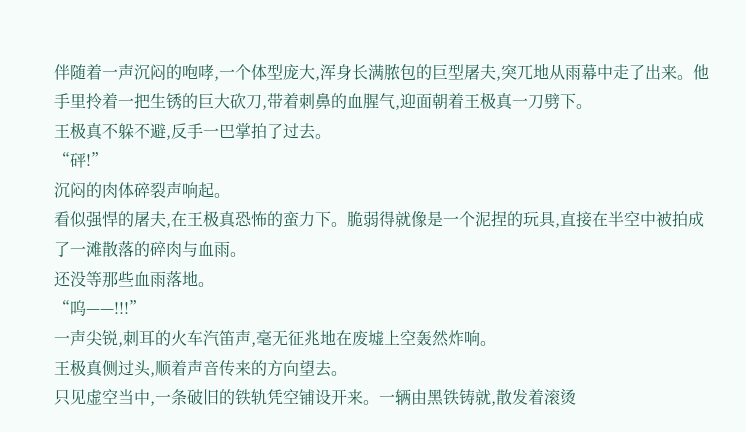伴随着一声沉闷的咆哮,一个体型庞大,浑身长满脓包的巨型屠夫,突兀地从雨幕中走了出来。他手里拎着一把生锈的巨大砍刀,带着刺鼻的血腥气,迎面朝着王极真一刀劈下。
王极真不躲不避,反手一巴掌拍了过去。
“砰!”
沉闷的肉体碎裂声响起。
看似强悍的屠夫,在王极真恐怖的蛮力下。脆弱得就像是一个泥捏的玩具,直接在半空中被拍成了一滩散落的碎肉与血雨。
还没等那些血雨落地。
“呜——!!!”
一声尖锐,刺耳的火车汽笛声,毫无征兆地在废墟上空轰然炸响。
王极真侧过头,顺着声音传来的方向望去。
只见虚空当中,一条破旧的铁轨凭空铺设开来。一辆由黑铁铸就,散发着滚烫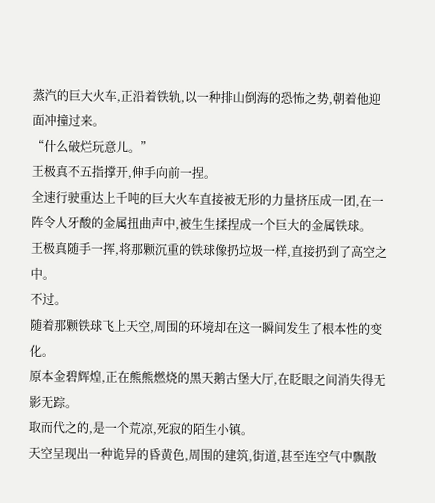蒸汽的巨大火车,正沿着铁轨,以一种排山倒海的恐怖之势,朝着他迎面冲撞过来。
“什么破烂玩意儿。”
王极真不五指撑开,伸手向前一捏。
全速行驶重达上千吨的巨大火车直接被无形的力量挤压成一团,在一阵令人牙酸的金属扭曲声中,被生生揉捏成一个巨大的金属铁球。
王极真随手一挥,将那颗沉重的铁球像扔垃圾一样,直接扔到了高空之中。
不过。
随着那颗铁球飞上天空,周围的环境却在这一瞬间发生了根本性的变化。
原本金碧辉煌,正在熊熊燃烧的黑天鹅古堡大厅,在眨眼之间消失得无影无踪。
取而代之的,是一个荒凉,死寂的陌生小镇。
天空呈现出一种诡异的昏黄色,周围的建筑,街道,甚至连空气中飘散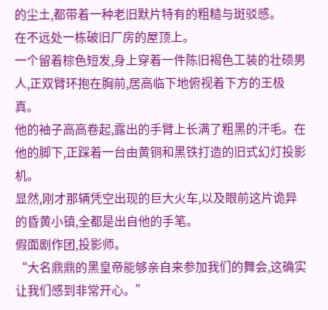的尘土,都带着一种老旧默片特有的粗糙与斑驳感。
在不远处一栋破旧厂房的屋顶上。
一个留着棕色短发,身上穿着一件陈旧褐色工装的壮硕男人,正双臂环抱在胸前,居高临下地俯视着下方的王极真。
他的袖子高高卷起,露出的手臂上长满了粗黑的汗毛。在他的脚下,正踩着一台由黄铜和黑铁打造的旧式幻灯投影机。
显然,刚才那辆凭空出现的巨大火车,以及眼前这片诡异的昏黄小镇,全都是出自他的手笔。
假面剧作团,投影师。
“大名鼎鼎的黑皇帝能够亲自来参加我们的舞会,这确实让我们感到非常开心。”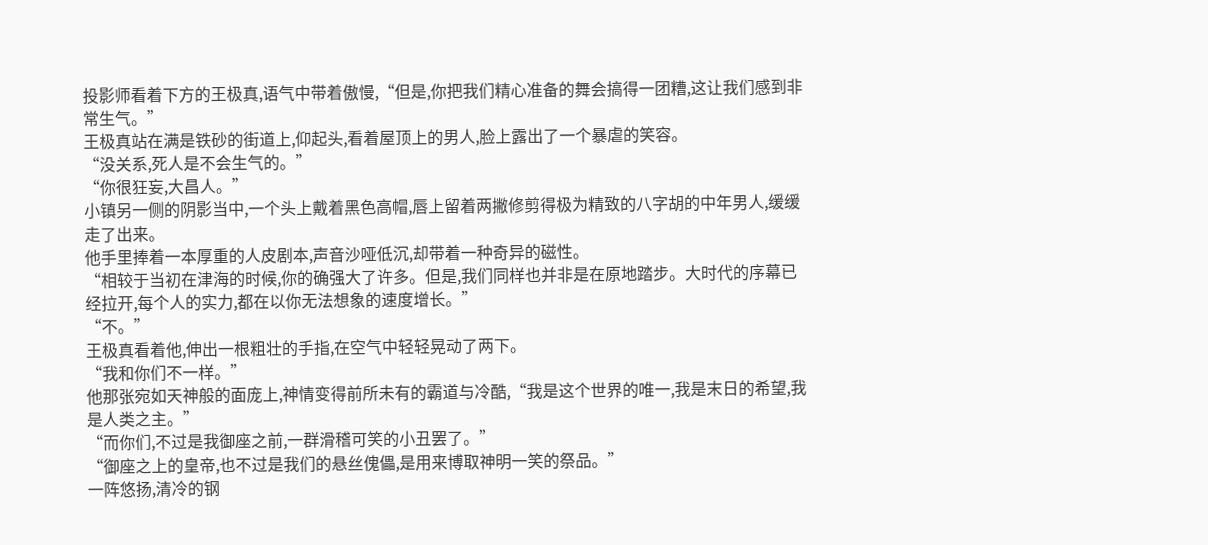投影师看着下方的王极真,语气中带着傲慢,“但是,你把我们精心准备的舞会搞得一团糟,这让我们感到非常生气。”
王极真站在满是铁砂的街道上,仰起头,看着屋顶上的男人,脸上露出了一个暴虐的笑容。
“没关系,死人是不会生气的。”
“你很狂妄,大昌人。”
小镇另一侧的阴影当中,一个头上戴着黑色高帽,唇上留着两撇修剪得极为精致的八字胡的中年男人,缓缓走了出来。
他手里捧着一本厚重的人皮剧本,声音沙哑低沉,却带着一种奇异的磁性。
“相较于当初在津海的时候,你的确强大了许多。但是,我们同样也并非是在原地踏步。大时代的序幕已经拉开,每个人的实力,都在以你无法想象的速度增长。”
“不。”
王极真看着他,伸出一根粗壮的手指,在空气中轻轻晃动了两下。
“我和你们不一样。”
他那张宛如天神般的面庞上,神情变得前所未有的霸道与冷酷,“我是这个世界的唯一,我是末日的希望,我是人类之主。”
“而你们,不过是我御座之前,一群滑稽可笑的小丑罢了。”
“御座之上的皇帝,也不过是我们的悬丝傀儡,是用来博取神明一笑的祭品。”
一阵悠扬,清冷的钢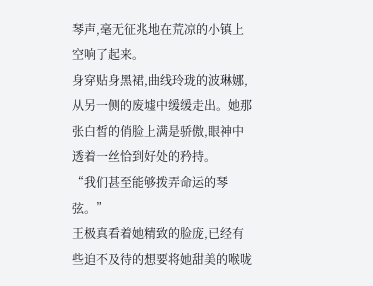琴声,毫无征兆地在荒凉的小镇上空响了起来。
身穿贴身黑裙,曲线玲珑的波琳娜,从另一侧的废墟中缓缓走出。她那张白皙的俏脸上满是骄傲,眼神中透着一丝恰到好处的矜持。
“我们甚至能够拨弄命运的琴弦。”
王极真看着她精致的脸庞,已经有些迫不及待的想要将她甜美的喉咙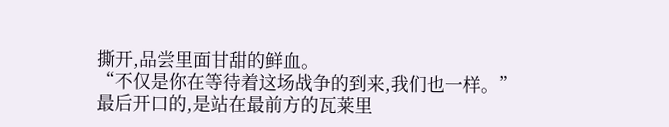撕开,品尝里面甘甜的鲜血。
“不仅是你在等待着这场战争的到来,我们也一样。”
最后开口的,是站在最前方的瓦莱里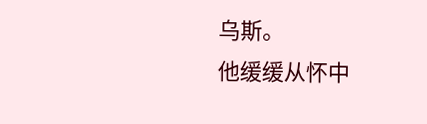乌斯。
他缓缓从怀中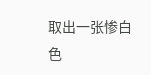取出一张惨白色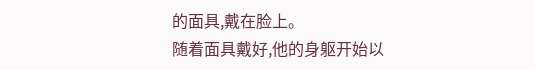的面具,戴在脸上。
随着面具戴好,他的身躯开始以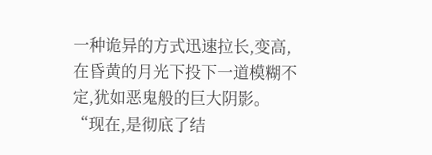一种诡异的方式迅速拉长,变高,在昏黄的月光下投下一道模糊不定,犹如恶鬼般的巨大阴影。
“现在,是彻底了结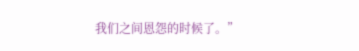我们之间恩怨的时候了。”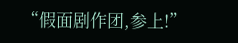“假面剧作团,参上!”